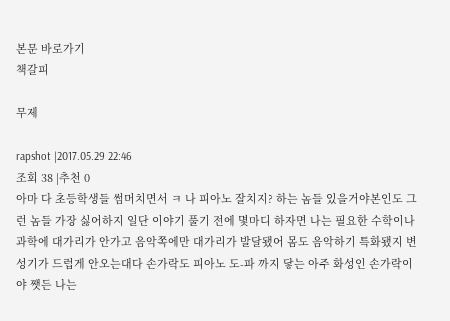본문 바로가기
책갈피

무제

rapshot |2017.05.29 22:46
조회 38 |추천 0
아마 다 초등학생들 썸머치면서 ㅋ 나 피아노 잘치지? 하는 놈들 있을거야본인도 그런 놈들 가장 싫어하지 일단 이야기 풀기 전에 몇마디 하자면 나는 필요한 수학이나 과학에 대가리가 안가고 음악쪽에만 대가리가 발달됐어 몸도 음악하기 특화됐지 변성기가 드럽게 안오는대다 손가락도 피아노 도-파 까지 닿는 아주 화성인 손가락이야 쨋든 나는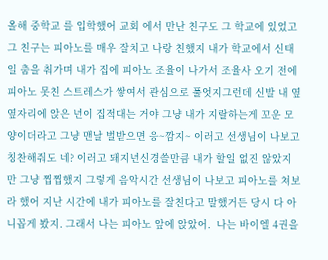올해 중학교 를 입학했어 교회 에서 만난 친구도 그 학교에 있었고 그 친구는 피아노를 매우 잘치고 나랑 친했지 내가 학교에서 신태일 춤을 춰가며 내가 집에 피아노 조율이 나가서 조율사 오기 전에 피아노 못친 스트레스가 쌓여서 관심으로 풀엇지그런데 신발 내 옆옆자리에 앉은 년이 집적대는 거야 그냥 내가 지랄하는게 꼬운 모양이더라고 그냥 맨날 벌받으면 응~깜지~ 이러고 선생님이 나보고 칭찬해줘도 네? 이러고 돼지년신경쓸만큼 내가 할일 없진 않았지만 그냥 찝찝했지 그렇게 음악시간 선생님이 나보고 피아노를 쳐보라 했어 지난 시간에 내가 피아노를 잘친다고 말했거든 당시 다 아니꼽게 봤지. 그래서 나는 피아노 앞에 앉았어.  나는 바이엘 4권을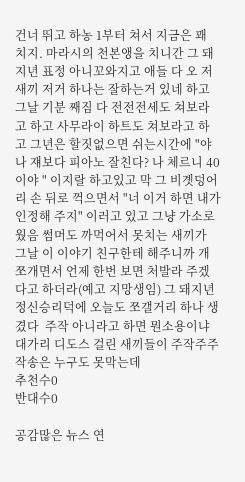건너 뛰고 하농 1부터 쳐서 지금은 꽤 치지. 마라시의 천본앵을 치니간 그 돼지년 표정 아니꼬와지고 애들 다 오 저새끼 저거 하나는 잘하는거 있네 하고 그날 기분 째짐 다 전전전세도 쳐보라고 하고 사무라이 하트도 쳐보라고 하고 그년은 할짓없으면 쉬는시간에 "야 나 쟤보다 피아노 잘친다? 나 체르니 40이야 " 이지랄 하고있고 막 그 비곗덩어리 손 뒤로 꺽으면서 "너 이거 하면 내가 인정해 주지" 이러고 있고 그냥 가소로웠음 썸머도 까먹어서 못치는 새끼가 그날 이 이야기 친구한테 해주니까 개쪼개면서 언제 한번 보면 처발라 주겠다고 하더라(예고 지망생임) 그 돼지년 정신승리덕에 오늘도 쪼갤거리 하나 생겼다  주작 아니라고 하면 뭔소용이냐 대가리 디도스 걸린 새끼들이 주작주주작송은 누구도 못막는데
추천수0
반대수0

공감많은 뉴스 연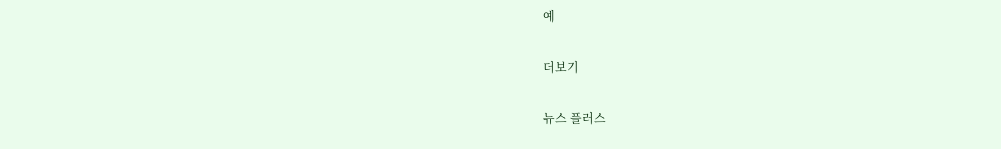예

더보기

뉴스 플러스